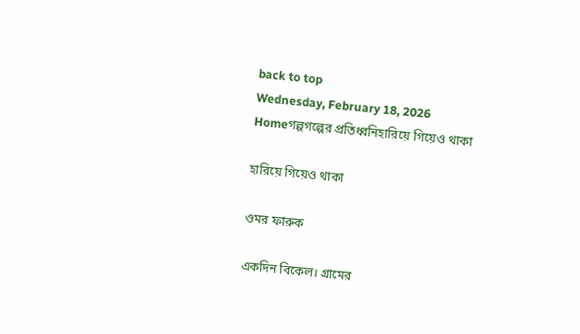back to top
Wednesday, February 18, 2026
Homeগল্পগল্পের প্রতিধ্বনিহারিয়ে গিয়েও থাকা

হারিয়ে গিয়েও থাকা

ওমর ফারুক

একদিন বিকেল। গ্রামের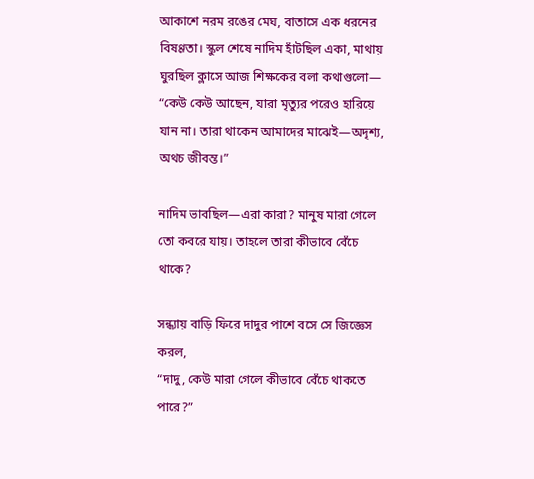আকাশে নরম রঙের মেঘ, বাতাসে এক ধরনের বিষণ্ণতা। স্কুল শেষে নাদিম হাঁটছিল একা, মাথায় ঘুরছিল ক্লাসে আজ শিক্ষকের বলা কথাগুলো—
“কেউ কেউ আছেন, যারা মৃত্যুর পরেও হারিয়ে যান না। তারা থাকেন আমাদের মাঝেই—অদৃশ্য, অথচ জীবন্ত।”

নাদিম ভাবছিল—এরা কারা? মানুষ মারা গেলে তো কবরে যায়। তাহলে তারা কীভাবে বেঁচে থাকে?

সন্ধ্যায় বাড়ি ফিরে দাদুর পাশে বসে সে জিজ্ঞেস করল,
“দাদু, কেউ মারা গেলে কীভাবে বেঁচে থাকতে পারে?”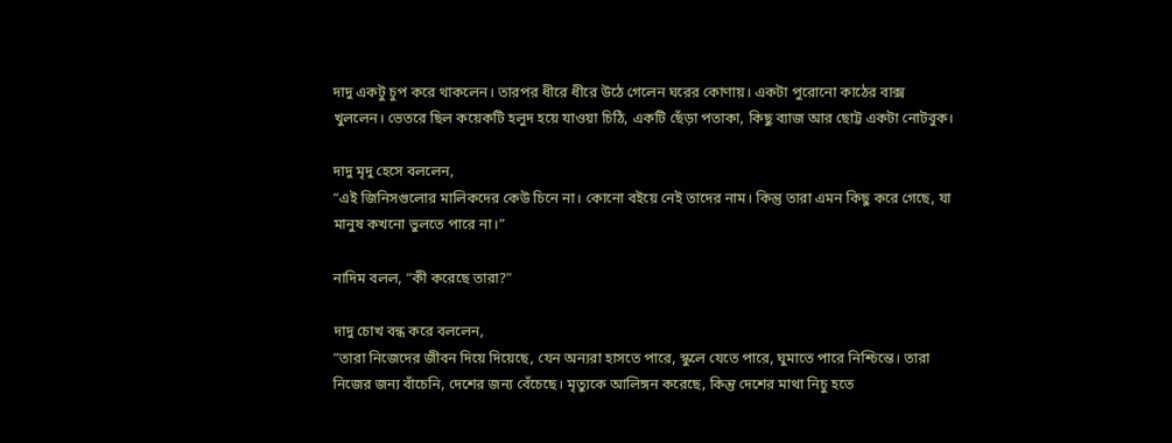দাদু একটু চুপ করে থাকলেন। তারপর ধীরে ধীরে উঠে গেলেন ঘরের কোণায়। একটা পুরোনো কাঠের বাক্স খুললেন। ভেতরে ছিল কয়েকটি হলুদ হয়ে যাওয়া চিঠি, একটি ছেঁড়া পতাকা, কিছু ব্যাজ আর ছোট্ট একটা নোটবুক।

দাদু মৃদু হেসে বললেন,
“এই জিনিসগুলোর মালিকদের কেউ চিনে না। কোনো বইয়ে নেই তাদের নাম। কিন্তু তারা এমন কিছু করে গেছে, যা মানুষ কখনো ভুলতে পারে না।”

নাদিম বলল, “কী করেছে তারা?”

দাদু চোখ বন্ধ করে বললেন,
“তারা নিজেদের জীবন দিয়ে দিয়েছে, যেন অন্যরা হাসতে পারে, স্কুলে যেতে পারে, ঘুমাতে পারে নিশ্চিন্তে। তারা নিজের জন্য বাঁচেনি, দেশের জন্য বেঁচেছে। মৃত্যুকে আলিঙ্গন করেছে, কিন্তু দেশের মাথা নিচু হতে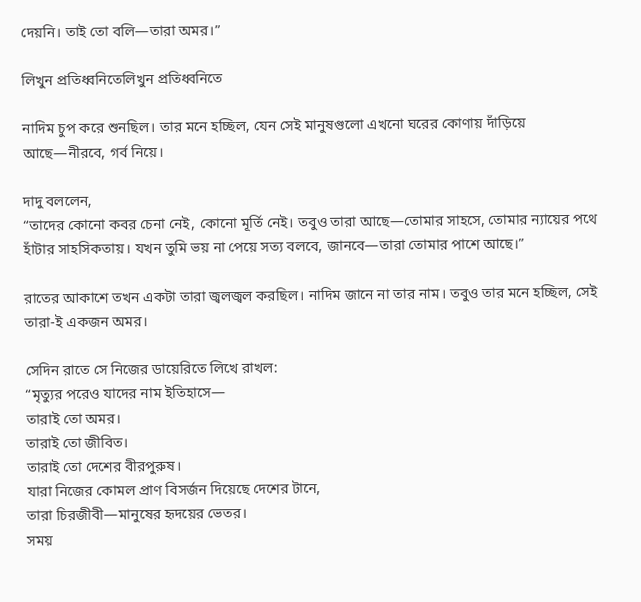দেয়নি। তাই তো বলি—তারা অমর।”

লিখুন প্রতিধ্বনিতেলিখুন প্রতিধ্বনিতে

নাদিম চুপ করে শুনছিল। তার মনে হচ্ছিল, যেন সেই মানুষগুলো এখনো ঘরের কোণায় দাঁড়িয়ে আছে—নীরবে, গর্ব নিয়ে।

দাদু বললেন,
“তাদের কোনো কবর চেনা নেই, কোনো মূর্তি নেই। তবুও তারা আছে—তোমার সাহসে, তোমার ন্যায়ের পথে হাঁটার সাহসিকতায়। যখন তুমি ভয় না পেয়ে সত্য বলবে, জানবে—তারা তোমার পাশে আছে।”

রাতের আকাশে তখন একটা তারা জ্বলজ্বল করছিল। নাদিম জানে না তার নাম। তবুও তার মনে হচ্ছিল, সেই তারা-ই একজন অমর।

সেদিন রাতে সে নিজের ডায়েরিতে লিখে রাখল:
“মৃত্যুর পরেও যাদের নাম ইতিহাসে—
তারাই তো অমর।
তারাই তো জীবিত।
তারাই তো দেশের বীরপুরুষ।
যারা নিজের কোমল প্রাণ বিসর্জন দিয়েছে দেশের টানে,
তারা চিরজীবী—মানুষের হৃদয়ের ভেতর।
সময়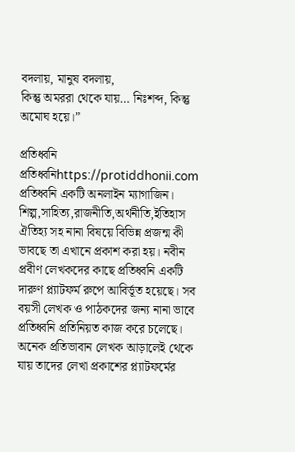বদলায়, মানুষ বদলায়,
কিন্তু অমররা থেকে যায়… নিঃশব্দ, কিন্তু অমোঘ হয়ে।”

প্রতিধ্বনি
প্রতিধ্বনিhttps://protiddhonii.com
প্রতিধ্বনি একটি অনলাইন ম্যাগাজিন। শিল্প,সাহিত্য,রাজনীতি,অর্থনীতি,ইতিহাস ঐতিহ্য সহ নানা বিষয়ে বিভিন্ন প্রজন্ম কী ভাবছে তা এখানে প্রকাশ করা হয়। নবীন প্রবীণ লেখকদের কাছে প্রতিধ্বনি একটি দারুণ প্ল্যাটফর্ম রুপে আবির্ভূত হয়েছে। সব বয়সী লেখক ও পাঠকদের জন্য নানা ভাবে প্রতিধ্বনি প্রতিনিয়ত কাজ করে চলেছে। অনেক প্রতিভাবান লেখক আড়ালেই থেকে যায় তাদের লেখা প্রকাশের প্ল্যাটফর্মের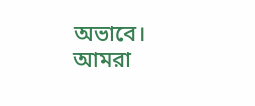অভাবে। আমরা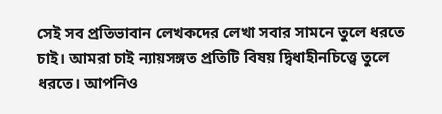সেই সব প্রতিভাবান লেখকদের লেখা সবার সামনে তুলে ধরতে চাই। আমরা চাই ন্যায়সঙ্গত প্রতিটি বিষয় দ্বিধাহীনচিত্ত্বে তুলে ধরতে। আপনিও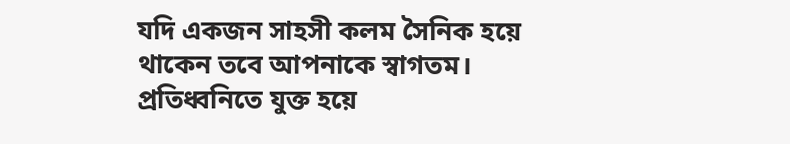যদি একজন সাহসী কলম সৈনিক হয়ে থাকেন তবে আপনাকে স্বাগতম। প্রতিধ্বনিতে যুক্ত হয়ে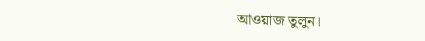আওয়াজ তুলুন।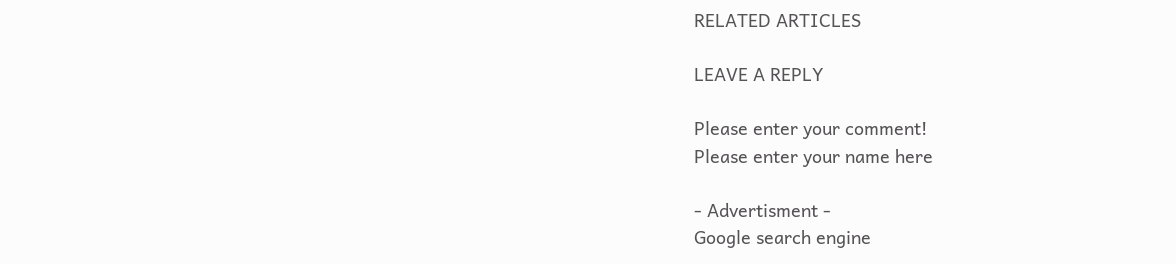RELATED ARTICLES

LEAVE A REPLY

Please enter your comment!
Please enter your name here

- Advertisment -
Google search engine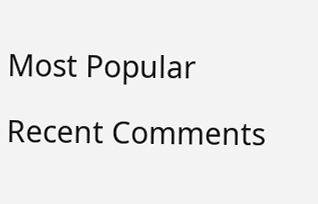Most Popular

Recent Comments